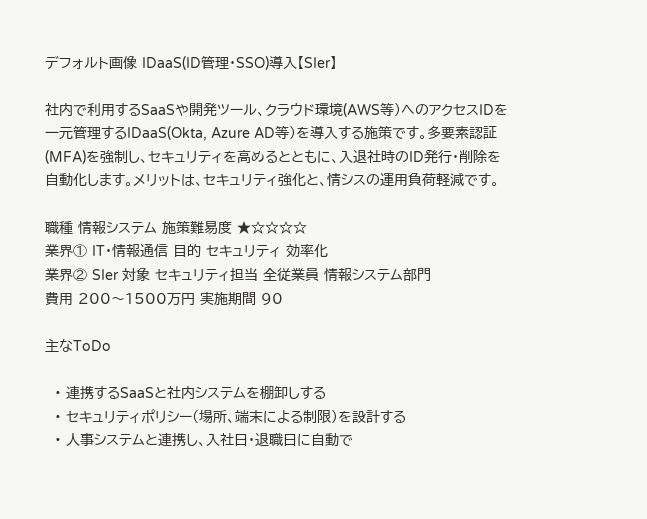デフォルト画像 IDaaS(ID管理・SSO)導入【SIer】

社内で利用するSaaSや開発ツール、クラウド環境(AWS等)へのアクセスIDを一元管理するIDaaS(Okta, Azure AD等)を導入する施策です。多要素認証(MFA)を強制し、セキュリティを高めるとともに、入退社時のID発行・削除を自動化します。メリットは、セキュリティ強化と、情シスの運用負荷軽減です。

職種 情報システム 施策難易度 ★☆☆☆☆
業界① IT・情報通信 目的 セキュリティ 効率化
業界② SIer 対象 セキュリティ担当 全従業員 情報システム部門
費用 200〜1500万円 実施期間 90

主なToDo

  • 連携するSaaSと社内システムを棚卸しする
  • セキュリティポリシー(場所、端末による制限)を設計する
  • 人事システムと連携し、入社日・退職日に自動で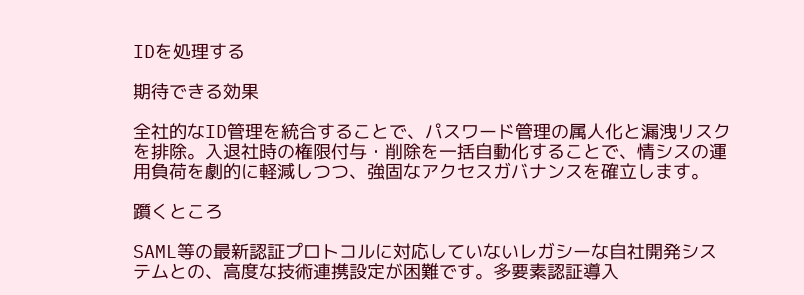IDを処理する

期待できる効果

全社的なID管理を統合することで、パスワード管理の属人化と漏洩リスクを排除。入退社時の権限付与・削除を一括自動化することで、情シスの運用負荷を劇的に軽減しつつ、強固なアクセスガバナンスを確立します。

躓くところ

SAML等の最新認証プロトコルに対応していないレガシーな自社開発システムとの、高度な技術連携設定が困難です。多要素認証導入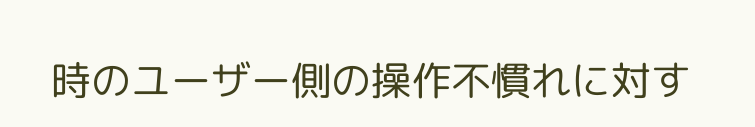時のユーザー側の操作不慣れに対す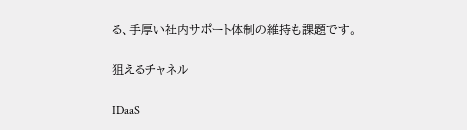る、手厚い社内サポート体制の維持も課題です。

狙えるチャネル

IDaaS